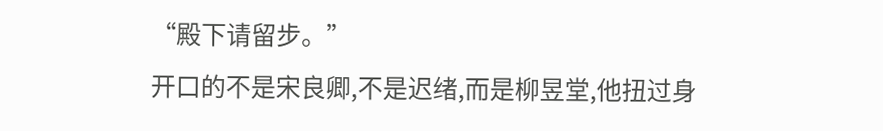“殿下请留步。”
开口的不是宋良卿,不是迟绪,而是柳昱堂,他扭过身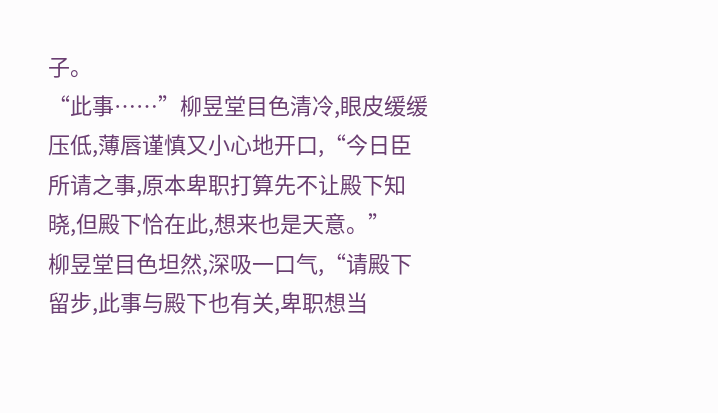子。
“此事……”柳昱堂目色清冷,眼皮缓缓压低,薄唇谨慎又小心地开口,“今日臣所请之事,原本卑职打算先不让殿下知晓,但殿下恰在此,想来也是天意。”
柳昱堂目色坦然,深吸一口气,“请殿下留步,此事与殿下也有关,卑职想当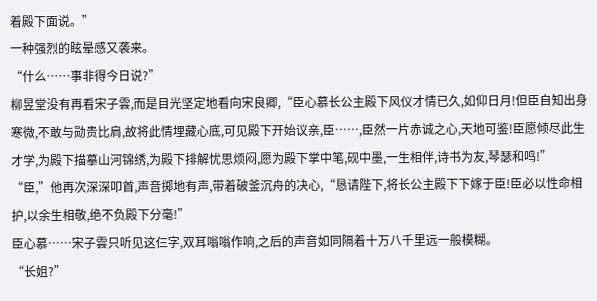着殿下面说。”
一种强烈的眩晕感又袭来。
“什么……事非得今日说?”
柳昱堂没有再看宋子雲,而是目光坚定地看向宋良卿,“臣心慕长公主殿下风仪才情已久,如仰日月!但臣自知出身寒微,不敢与勋贵比肩,故将此情埋藏心底,可见殿下开始议亲,臣……,臣然一片赤诚之心,天地可鉴!臣愿倾尽此生才学,为殿下描摹山河锦绣,为殿下排解忧思烦闷,愿为殿下掌中笔,砚中墨,一生相伴,诗书为友,琴瑟和鸣!”
“臣,”他再次深深叩首,声音掷地有声,带着破釜沉舟的决心,“恳请陛下,将长公主殿下下嫁于臣!臣必以性命相护,以余生相敬,绝不负殿下分毫!”
臣心慕……宋子雲只听见这仨字,双耳嗡嗡作响,之后的声音如同隔着十万八千里远一般模糊。
“长姐?”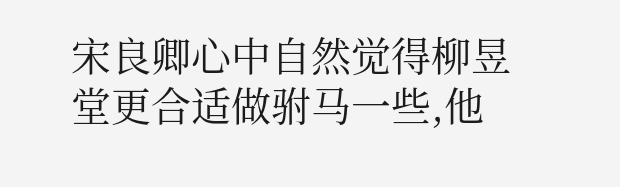宋良卿心中自然觉得柳昱堂更合适做驸马一些,他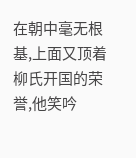在朝中毫无根基,上面又顶着柳氏开国的荣誉,他笑吟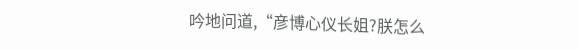吟地问道,“彦博心仪长姐?朕怎么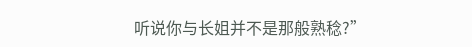听说你与长姐并不是那般熟稔?”